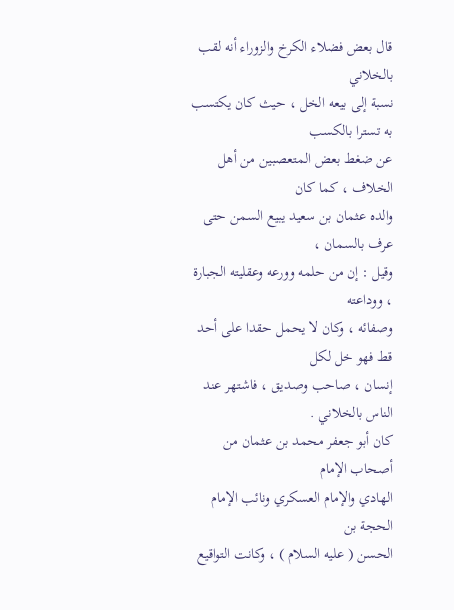قال بعض فضلاء الكرخ والزوراء أنه لقب بالخلاني
نسبة إلى بيعه الخل ، حيث كان يكتسب به تسترا بالكسب
عن ضغط بعض المتعصبين من أهل الخلاف ، كما كان
والده عثمان بن سعيد يبيع السمن حتى عرف بالسمان ،
وقيل : إن من حلمه وورعه وعقليته الجبارة ، ووداعته
وصفائه ، وكان لا يحمل حقدا على أحد قط فهو خل لكل
إنسان ، صاحب وصديق ، فاشتهر عند الناس بالخلاني .
كان أبو جعفر محمد بن عثمان من أصحاب الإمام
الهادي والإمام العسكري ونائب الإمام الحجة بن
الحسن ( عليه السلام ) ، وكانت التواقيع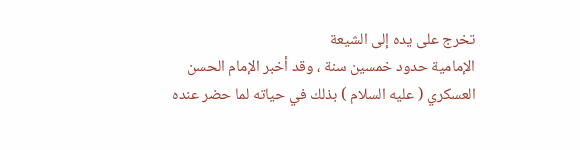تخرج على يده إلى الشيعة
الإمامية حدود خمسين سنة ، وقد أخبر الإمام الحسن
العسكري ( عليه السلام ) بذلك في حياته لما حضر عنده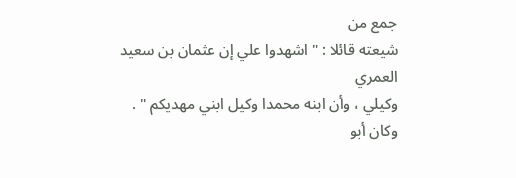جمع من
شيعته قائلا : " اشهدوا علي إن عثمان بن سعيد العمري
وكيلي ، وأن ابنه محمدا وكيل ابني مهديكم " .
وكان أبو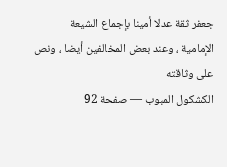جعفر ثقة عدلا أمينا بإجماع الشيعة
الإمامية ، وعند بعض المخالفين أيضا ، ونص على وثاقته
الكشكول المبوب — صفحة 92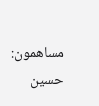مساهمون: حسين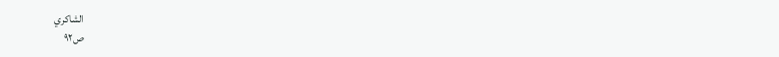الشاكري
ص٩٢